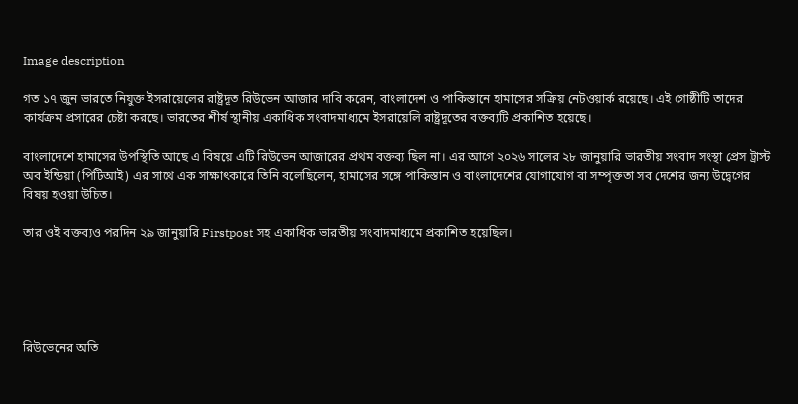Image description

গত ১৭ জুন ভারতে নিযুক্ত ইসরায়েলের রাষ্ট্রদূত রিউভেন আজার দাবি করেন, বাংলাদেশ ও পাকিস্তানে হামাসের সক্রিয় নেটওয়ার্ক রয়েছে। এই গোষ্ঠীটি তাদের কার্যক্রম প্রসারের চেষ্টা করছে। ভারতের শীর্ষ স্থানীয় একাধিক সংবাদমাধ্যমে ইসরায়েলি রাষ্ট্রদূতের বক্তব্যটি প্রকাশিত হয়েছে।

বাংলাদেশে হামাসের উপস্থিতি আছে এ বিষয়ে এটি রিউভেন আজারের প্রথম বক্তব্য ছিল না। এর আগে ২০২৬ সালের ২৮ জানুয়ারি ভারতীয় সংবাদ সংস্থা প্রেস ট্রাস্ট অব ইন্ডিয়া (পিটিআই) এর সাথে এক সাক্ষাৎকারে তিনি বলেছিলেন, হামাসের সঙ্গে পাকিস্তান ও বাংলাদেশের যোগাযোগ বা সম্পৃক্ততা সব দেশের জন্য উদ্বেগের বিষয় হওয়া উচিত।

তার ওই বক্তব্যও পরদিন ২৯ জানুয়ারি Firstpost সহ একাধিক ভারতীয় সংবাদমাধ্যমে প্রকাশিত হয়েছিল।





রিউভেনের অতি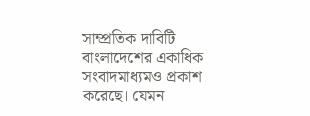সাম্প্রতিক দাবিটি বাংলাদেশের একাধিক সংবাদমাধ্যমও প্রকাশ করেছে। যেমন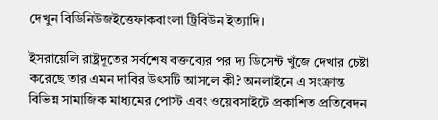দেখুন বিডিনিউজইত্তেফাকবাংলা ট্রিবিউন ইত্যাদি।

ইসরায়েলি রাষ্ট্রদূতের সর্বশেষ বক্তব্যের পর দ্য ডিসেন্ট খুঁজে দেখার চেষ্টা করেছে তার এমন দাবির উৎসটি আসলে কী? অনলাইনে এ সংক্রান্ত বিভিন্ন সামাজিক মাধ্যমের পোস্ট এবং ওয়েবসাইটে প্রকাশিত প্রতিবেদন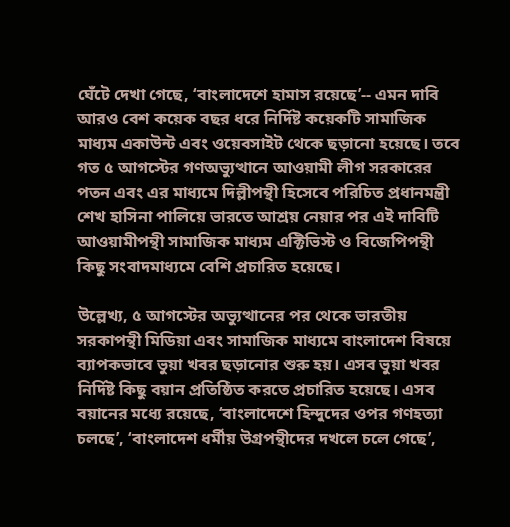ঘেঁটে দেখা গেছে, ‘বাংলাদেশে হামাস রয়েছে’-- এমন দাবি আরও বেশ কয়েক বছর ধরে নির্দিষ্ট কয়েকটি সামাজিক মাধ্যম একাউন্ট এবং ওয়েবসাইট থেকে ছড়ানো হয়েছে। তবে গত ৫ আগস্টের গণঅভ্যুত্থানে আওয়ামী লীগ সরকারের পতন এবং এর মাধ্যমে দিল্লীপন্থী হিসেবে পরিচিত প্রধানমন্ত্রী শেখ হাসিনা পালিয়ে ভারতে আশ্রয় নেয়ার পর এই দাবিটি আওয়ামীপন্থী সামাজিক মাধ্যম এক্টিভিস্ট ও বিজেপিপন্থী কিছু সংবাদমাধ্যমে বেশি প্রচারিত হয়েছে।

উল্লেখ্য, ৫ আগস্টের অভ্যুত্থানের পর থেকে ভারতীয় সরকাপন্থী মিডিয়া এবং সামাজিক মাধ্যমে বাংলাদেশ বিষয়ে ব্যাপকভাবে ভুয়া খবর ছড়ানোর শুরু হয়। এসব ভুয়া খবর নির্দিষ্ট কিছু বয়ান প্রতিষ্ঠিত করতে প্রচারিত হয়েছে। এসব বয়ানের মধ্যে রয়েছে, ‘বাংলাদেশে হিন্দুদের ওপর গণহত্যা চলছে’, ‘বাংলাদেশ ধর্মীয় উগ্রপন্থীদের দখলে চলে গেছে’,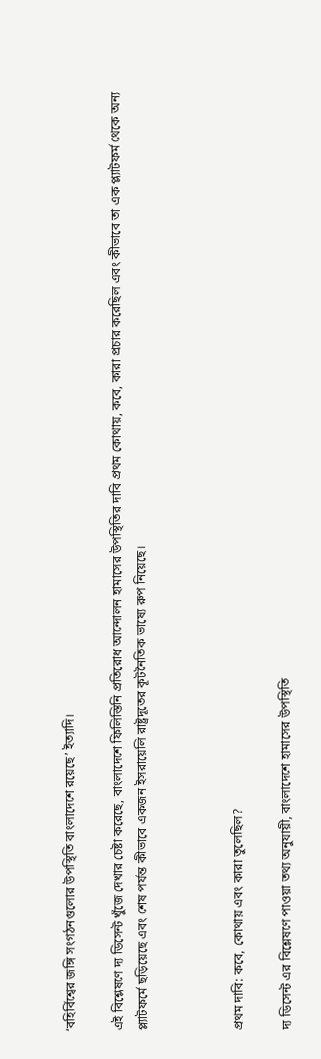‘বহির্বিশ্বের জঙ্গি সংগঠনগুলোর উপস্থিতি বাংলাদেশে রয়েছে’ ইত্যাদি।

এই বিশ্লেষণে দ্য ডিসেন্ট খুঁজে দেখার চেষ্টা করেছে, বাংলাদেশে ফিলিস্তিনি প্রতিরোধ আন্দোলন হামাসের উপস্থিতির দাবি প্রথম কোথায়, কবে, কারা প্রচার করেছিল এবং কীভাবে তা এক প্ল্যাটফর্ম থেকে অন্য প্ল্যাটফর্মে ছড়িয়েছে এবং শেষ পর্যন্ত কীভাবে একজন ইসরায়েলি রাষ্ট্রদূতের কূটনৈতিক ভাষ্যে রুপ নিয়েছে।



প্রথম দাবি: কবে, কোথায় এবং কারা তুলেছিল?

দ্য ডিসেন্ট এর বিশ্লেষণে পাওয়া তথ্য অনুযায়ী, বাংলাদেশে হামাসের উপস্থিতি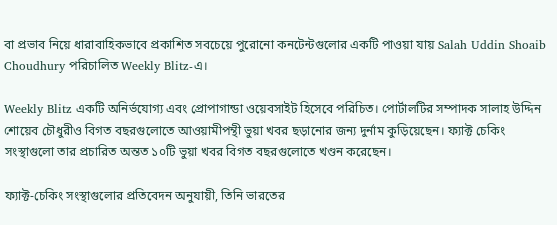বা প্রভাব নিয়ে ধারাবাহিকভাবে প্রকাশিত সবচেয়ে পুরোনো কনটেন্টগুলোর একটি পাওয়া যায় Salah Uddin Shoaib Choudhury পরিচালিত Weekly Blitz-এ।

Weekly Blitz একটি অনির্ভযোগ্য এবং প্রোপাগান্ডা ওয়েবসাইট হিসেবে পরিচিত। পোর্টালটির সম্পাদক সালাহ উদ্দিন শোয়েব চৌধুরীও বিগত বছরগুলোতে আওয়ামীপন্থী ভুয়া খবর ছড়ানোর জন্য দুর্নাম কুড়িয়েছেন। ফ্যাক্ট চেকিং সংস্থাগুলো তার প্রচারিত অন্তত ১০টি ভুয়া খবর বিগত বছরগুলোতে খণ্ডন করেছেন।

ফ্যাক্ট-চেকিং সংস্থাগুলোর প্রতিবেদন অনুযায়ী, তিনি ভারতের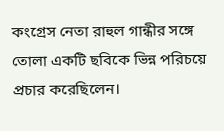কংগ্রেস নেতা রাহুল গান্ধীর সঙ্গে তোলা একটি ছবিকে ভিন্ন পরিচয়ে প্রচার করেছিলেন।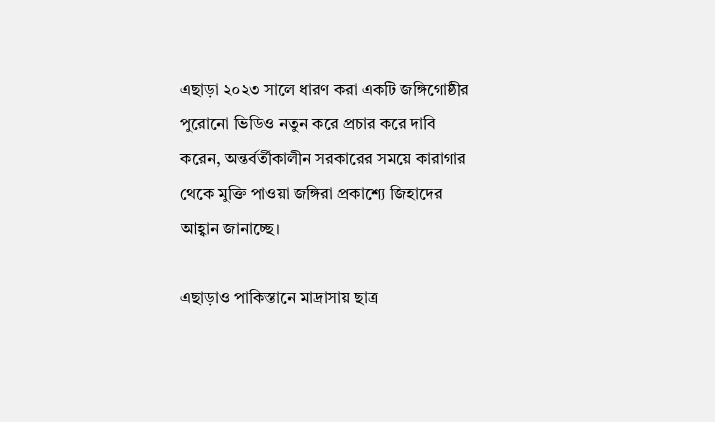এছাড়া ২০২৩ সালে ধারণ করা একটি জঙ্গিগোষ্ঠীর পুরোনো ভিডিও নতুন করে প্রচার করে দাবি করেন, অন্তর্বর্তীকালীন সরকারের সময়ে কারাগার থেকে মুক্তি পাওয়া জঙ্গিরা প্রকাশ্যে জিহাদের আহ্বান জানাচ্ছে।

এছাড়াও পাকিস্তানে মাদ্রাসায় ছাত্র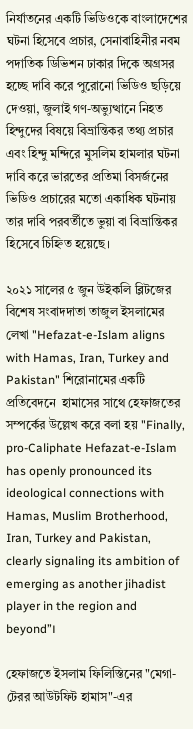নির্যাতনের একটি ভিডিওকে বাংলাদেশের ঘটনা হিসেবে প্রচার, সেনাবাহিনীর নবম পদাতিক ডিভিশন ঢাকার দিকে অগ্রসর হচ্ছে দাবি করে পুরোনো ভিডিও ছড়িয়ে দেওয়া, জুলাই গণ-অভ্যুত্থানে নিহত হিন্দুদের বিষয়ে বিভ্রান্তিকর তথ্য প্রচার এবং হিন্দু মন্দিরে মুসলিম হামলার ঘটনা দাবি করে ভারতের প্রতিমা বিসর্জনের ভিডিও প্রচারের মতো একাধিক ঘটনায় তার দাবি পরবর্তীতে ভুয়া বা বিভ্রান্তিকর হিসেবে চিহ্নিত হয়েছে।

২০২১ সালের ৫ জুন উইকলি ব্লিটজের বিশেষ সংবাদদাতা তাজুল ইসলামের লেখা "Hefazat-e-Islam aligns with Hamas, Iran, Turkey and Pakistan" শিরোনামের একটি প্রতিবেদনে  হামাসের সাথে হেফাজতের সম্পর্কের উল্লেখ করে বলা হয় "Finally, pro-Caliphate Hefazat-e-Islam has openly pronounced its ideological connections with Hamas, Muslim Brotherhood, Iran, Turkey and Pakistan, clearly signaling its ambition of emerging as another jihadist player in the region and beyond”।

হেফাজতে ইসলাম ফিলিস্তিনের "মেগা-টেরর আউটফিট হামাস"-এর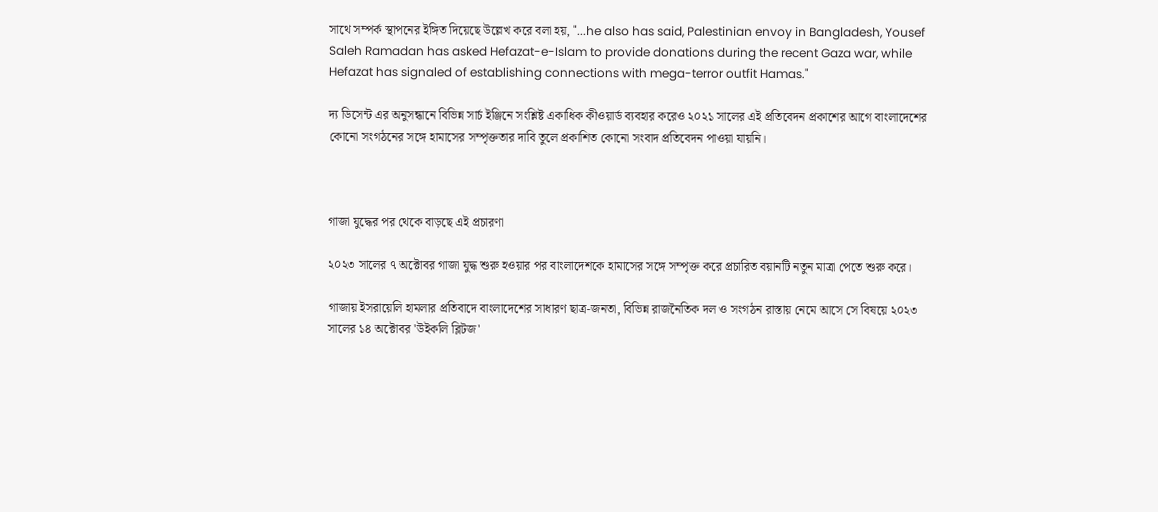সাথে সম্পর্ক স্থাপনের ইঙ্গিত দিয়েছে উল্লেখ করে বলা হয়, "...he also has said, Palestinian envoy in Bangladesh, Yousef Saleh Ramadan has asked Hefazat-e-Islam to provide donations during the recent Gaza war, while Hefazat has signaled of establishing connections with mega-terror outfit Hamas."

দ্য ডিসেন্ট এর অনুসন্ধানে বিভিন্ন সার্চ ইঞ্জিনে সংশ্লিষ্ট একাধিক কীওয়ার্ড ব্যবহার করেও ২০২১ সালের এই প্রতিবেদন প্রকাশের আগে বাংলাদেশের কোনো সংগঠনের সঙ্গে হামাসের সম্পৃক্ততার দাবি তুলে প্রকাশিত কোনো সংবাদ প্রতিবেদন পাওয়া যায়নি।



গাজা যুদ্ধের পর থেকে বাড়ছে এই প্রচারণা

২০২৩ সালের ৭ অক্টোবর গাজা যুদ্ধ শুরু হওয়ার পর বাংলাদেশকে হামাসের সঙ্গে সম্পৃক্ত করে প্রচারিত বয়ানটি নতুন মাত্রা পেতে শুরু করে।

গাজায় ইসরায়েলি হামলার প্রতিবাদে বাংলাদেশের সাধারণ ছাত্র-জনতা, বিভিন্ন রাজনৈতিক দল ও সংগঠন রাস্তায় নেমে আসে সে বিষয়ে ২০২৩ সালের ১৪ অক্টোবর 'উইকলি ব্লিটজ'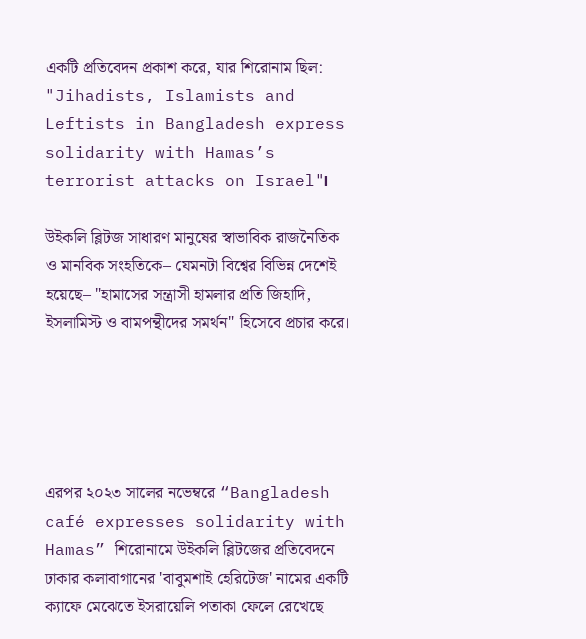একটি প্রতিবেদন প্রকাশ করে, যার শিরোনাম ছিল: "Jihadists, Islamists and Leftists in Bangladesh express solidarity with Hamas’s terrorist attacks on Israel"।

উইকলি ব্লিটজ সাধারণ মানুষের স্বাভাবিক রাজনৈতিক ও মানবিক সংহতিকে– যেমনটা বিশ্বের বিভিন্ন দেশেই হয়েছে– "হামাসের সন্ত্রাসী হামলার প্রতি জিহাদি, ইসলামিস্ট ও বামপন্থীদের সমর্থন" হিসেবে প্রচার করে।





এরপর ২০২৩ সালের নভেম্বরে “Bangladesh café expresses solidarity with Hamas” শিরোনামে উইকলি ব্লিটজের প্রতিবেদনে ঢাকার কলাবাগানের 'বাবুমশাই হেরিটেজ' নামের একটি ক্যাফে মেঝেতে ইসরায়েলি পতাকা ফেলে রেখেছে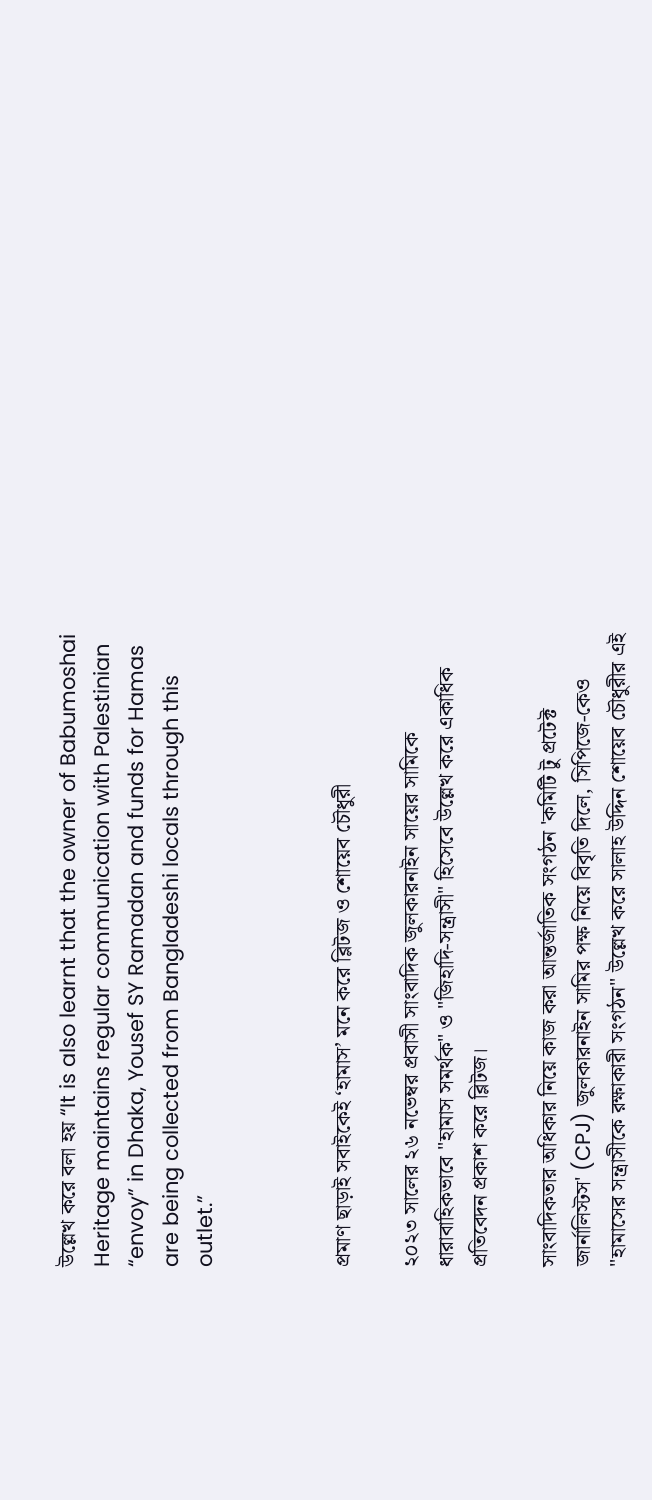উল্লেখ করে বলা হয় “It is also learnt that the owner of Babumoshai Heritage maintains regular communication with Palestinian “envoy” in Dhaka, Yousef SY Ramadan and funds for Hamas are being collected from Bangladeshi locals through this outlet.”



প্রমাণ ছাড়াই সবাইকেই ‘হামাস’ মনে করে ব্লিটজ ও শোয়েব চৌধুরী

২০২৩ সালের ২৬ নভেম্বর প্রবাসী সাংবাদিক জুলকারনাইন সায়ের সামিকে ধারাবাহিকভাবে "হামাস সমর্থক" ও "জিহাদি-সন্ত্রাসী" হিসেবে উল্লেখ করে একাধিক প্রতিবেদন প্রকাশ করে ব্লিটজ।

সাংবাদিকতার অধিকার নিয়ে কাজ করা আন্তর্জাতিক সংগঠন 'কমিটি টু প্রটেক্ট জার্নালিস্টস' (CPJ) জুলকারনাইন সামির পক্ষ নিয়ে বিবৃতি দিলে, সিপিজে-কেও "হামাসের সন্ত্রাসীকে রক্ষাকারী সংগঠন" উল্লেখ করে সালাহ উদ্দিন শোয়েব চৌধুরীর এই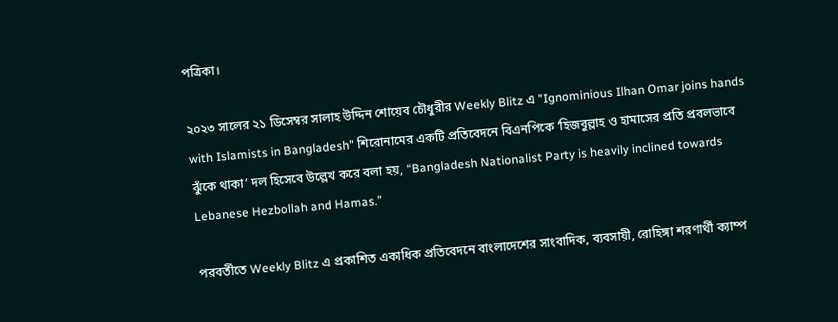পত্রিকা।

২০২৩ সালের ২১ ডিসেম্বর সালাহ উদ্দিন শোয়েব চৌধুরীর Weekly Blitz এ "Ignominious Ilhan Omar joins hands with Islamists in Bangladesh" শিরোনামের একটি প্রতিবেদনে বিএনপিকে ‘হিজবুল্লাহ ও হামাসের প্রতি প্রবলভাবে ঝুঁকে থাকা’ দল হিসেবে উল্লেখ করে বলা হয়, “Bangladesh Nationalist Party is heavily inclined towards Lebanese Hezbollah and Hamas.”

পরবর্তীতে Weekly Blitz এ প্রকাশিত একাধিক প্রতিবেদনে বাংলাদেশের সাংবাদিক, ব্যবসায়ী, রোহিঙ্গা শরণার্থী ক্যাম্প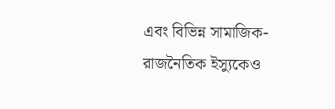এবং বিভিন্ন সামাজিক-রাজনৈতিক ইস্যুকেও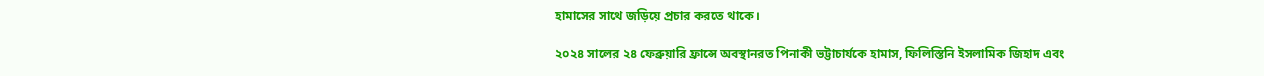হামাসের সাথে জড়িয়ে প্রচার করতে থাকে।

২০২৪ সালের ২৪ ফেব্রুয়ারি ফ্রান্সে অবস্থানরত পিনাকী ভট্টাচার্যকে হামাস, ফিলিস্তিনি ইসলামিক জিহাদ এবং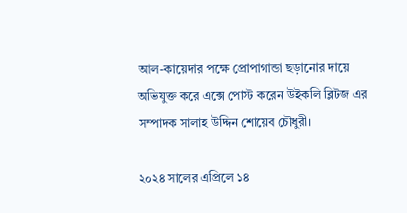আল-কায়েদার পক্ষে প্রোপাগান্ডা ছড়ানোর দায়ে অভিযুক্ত করে এক্সে পোস্ট করেন উইকলি ব্লিটজ এর সম্পাদক সালাহ উদ্দিন শোয়েব চৌধুরী।

২০২৪ সালের এপ্রিলে ১৪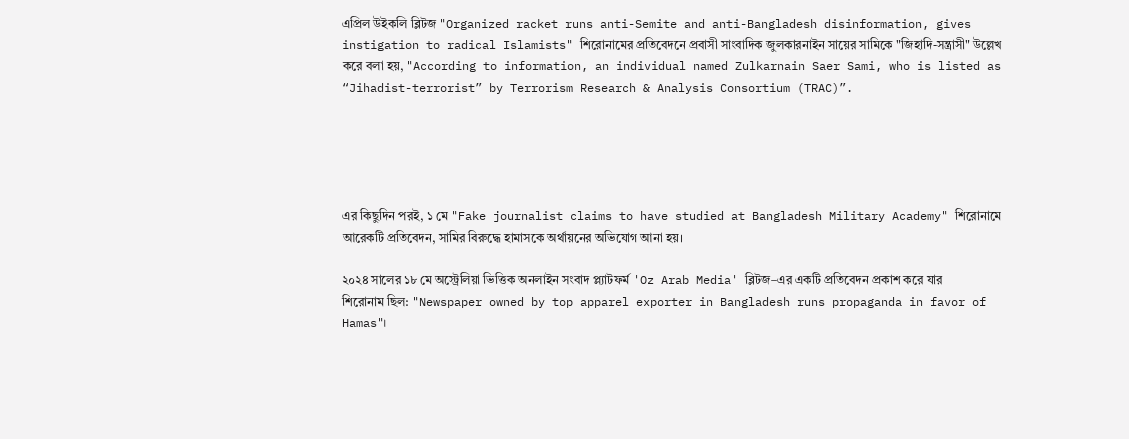এপ্রিল উইকলি ব্লিটজ "Organized racket runs anti-Semite and anti-Bangladesh disinformation, gives instigation to radical Islamists" শিরোনামের প্রতিবেদনে প্রবাসী সাংবাদিক জুলকারনাইন সায়ের সামিকে "জিহাদি-সন্ত্রাসী" উল্লেখ করে বলা হয়, "According to information, an individual named Zulkarnain Saer Sami, who is listed as “Jihadist-terrorist” by Terrorism Research & Analysis Consortium (TRAC)”.





এর কিছুদিন পরই, ১ মে "Fake journalist claims to have studied at Bangladesh Military Academy" শিরোনামে আরেকটি প্রতিবেদন, সামির বিরুদ্ধে হামাসকে অর্থায়নের অভিযোগ আনা হয়।

২০২৪ সালের ১৮ মে অস্ট্রেলিয়া ভিত্তিক অনলাইন সংবাদ প্ল্যাটফর্ম 'Oz Arab Media' ব্লিটজ–এর একটি প্রতিবেদন প্রকাশ করে যার শিরোনাম ছিল: "Newspaper owned by top apparel exporter in Bangladesh runs propaganda in favor of Hamas"।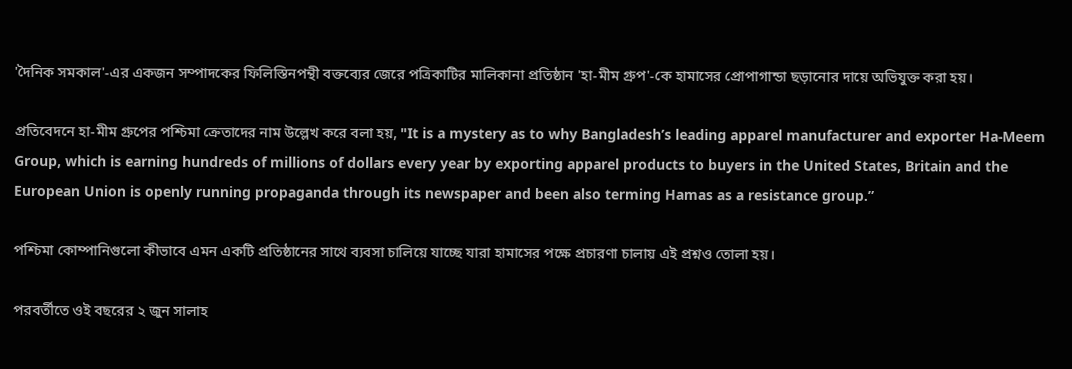'দৈনিক সমকাল'-এর একজন সম্পাদকের ফিলিস্তিনপন্থী বক্তব্যের জেরে পত্রিকাটির মালিকানা প্রতিষ্ঠান 'হা-মীম গ্রুপ'-কে হামাসের প্রোপাগান্ডা ছড়ানোর দায়ে অভিযুক্ত করা হয়।

প্রতিবেদনে হা-মীম গ্রুপের পশ্চিমা ক্রেতাদের নাম উল্লেখ করে বলা হয়, "It is a mystery as to why Bangladesh’s leading apparel manufacturer and exporter Ha-Meem Group, which is earning hundreds of millions of dollars every year by exporting apparel products to buyers in the United States, Britain and the European Union is openly running propaganda through its newspaper and been also terming Hamas as a resistance group.”

পশ্চিমা কোম্পানিগুলো কীভাবে এমন একটি প্রতিষ্ঠানের সাথে ব্যবসা চালিয়ে যাচ্ছে যারা হামাসের পক্ষে প্রচারণা চালায় এই প্রশ্নও তোলা হয়।

পরবর্তীতে ওই বছরের ২ জুন সালাহ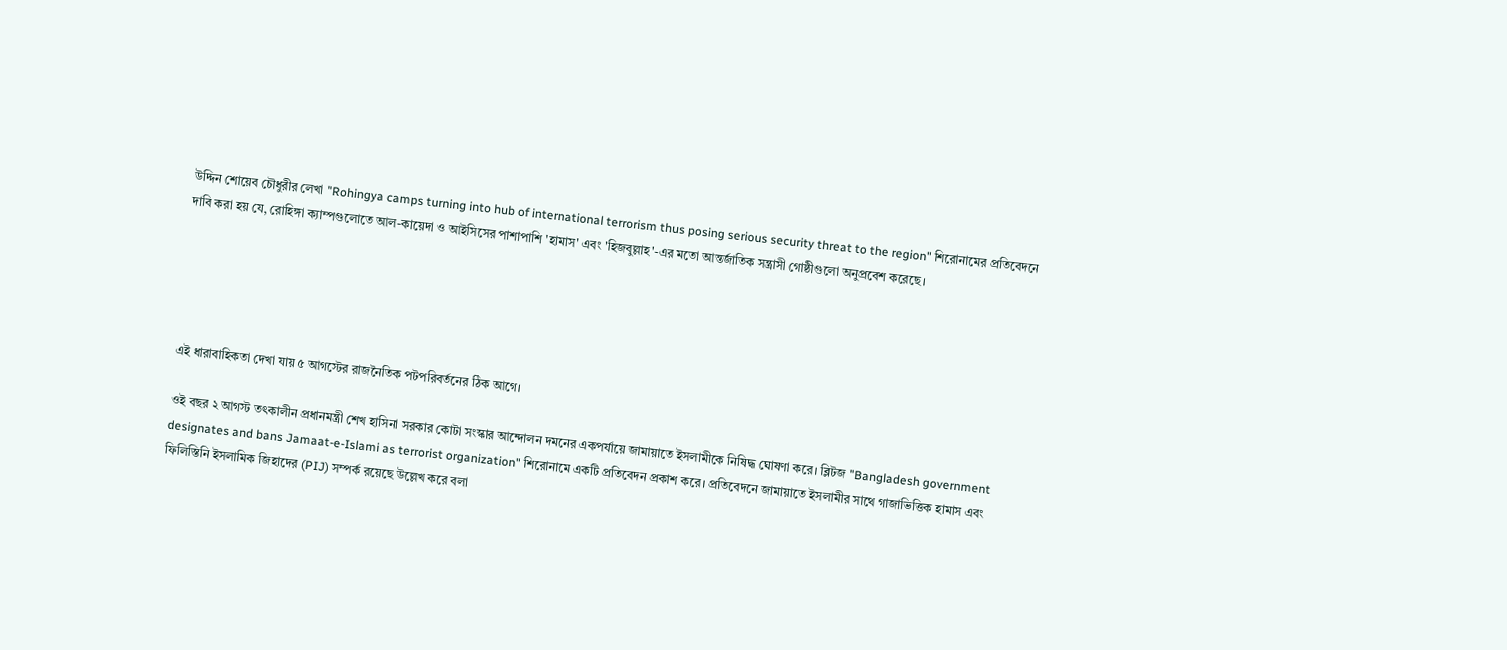উদ্দিন শোয়েব চৌধুরীর লেখা "Rohingya camps turning into hub of international terrorism thus posing serious security threat to the region" শিরোনামের প্রতিবেদনে দাবি করা হয় যে, রোহিঙ্গা ক্যাম্পগুলোতে আল-কায়েদা ও আইসিসের পাশাপাশি 'হামাস' এবং 'হিজবুল্লাহ'-এর মতো আন্তর্জাতিক সন্ত্রাসী গোষ্ঠীগুলো অনুপ্রবেশ করেছে।





এই ধারাবাহিকতা দেখা যায় ৫ আগস্টের রাজনৈতিক পটপরিবর্তনের ঠিক আগে।

ওই বছর ২ আগস্ট তৎকালীন প্রধানমন্ত্রী শেখ হাসিনা সরকার কোটা সংস্কার আন্দোলন দমনের একপর্যায়ে জামায়াতে ইসলামীকে নিষিদ্ধ ঘোষণা করে। ব্লিটজ "Bangladesh government designates and bans Jamaat-e-Islami as terrorist organization" শিরোনামে একটি প্রতিবেদন প্রকাশ করে। প্রতিবেদনে জামায়াতে ইসলামীর সাথে গাজাভিত্তিক হামাস এবং ফিলিস্তিনি ইসলামিক জিহাদের (PIJ) সম্পর্ক রয়েছে উল্লেখ করে বলা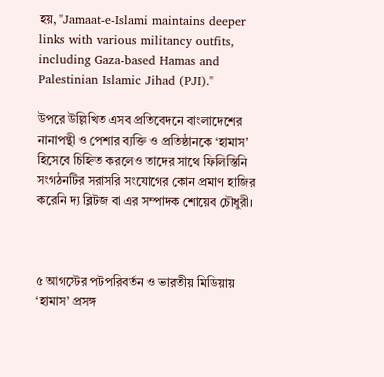হয়, "Jamaat-e-Islami maintains deeper links with various militancy outfits, including Gaza-based Hamas and Palestinian Islamic Jihad (PJI)."

উপরে উল্লিখিত এসব প্রতিবেদনে বাংলাদেশের নানাপন্থী ও পেশার ব্যক্তি ও প্রতিষ্ঠানকে ‘হামাস’ হিসেবে চিহ্নিত করলেও তাদের সাথে ফিলিস্তিনি সংগঠনটির সরাসরি সংযোগের কোন প্রমাণ হাজির করেনি দ্য ব্লিটজ বা এর সম্পাদক শোয়েব চৌধুরী।



৫ আগস্টের পটপরিবর্তন ও ভারতীয় মিডিয়ায় ‘হামাস’ প্রসঙ্গ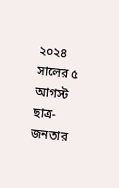২০২৪ সালের ৫ আগস্ট ছাত্র-জনতার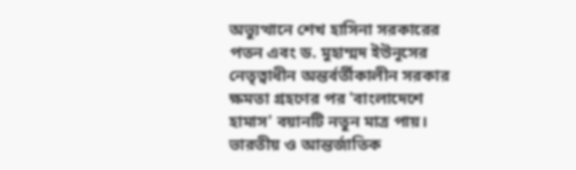অভ্যুত্থানে শেখ হাসিনা সরকারের পতন এবং ড. মুহাম্মদ ইউনূসের নেতৃত্বাধীন অন্তর্বর্তীকালীন সরকার ক্ষমতা গ্রহণের পর 'বাংলাদেশে হামাস' বয়ানটি নতুন মাত্র পায়। ভারতীয় ও আন্তর্জাতিক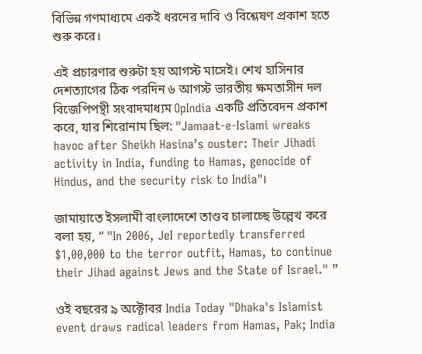বিভিন্ন গণমাধ্যমে একই ধরনের দাবি ও বিশ্লেষণ প্রকাশ হতে শুরু করে।

এই প্রচারণার শুরুটা হয় আগস্ট মাসেই। শেখ হাসিনার দেশত্যাগের ঠিক পরদিন ৬ আগস্ট ভারতীয় ক্ষমতাসীন দল বিজেপিপন্থী সংবাদমাধ্যম OpIndia একটি প্রতিবেদন প্রকাশ করে, যার শিরোনাম ছিল: "Jamaat-e-Islami wreaks havoc after Sheikh Hasina’s ouster: Their Jihadi activity in India, funding to Hamas, genocide of Hindus, and the security risk to India"।

জামায়াতে ইসলামী বাংলাদেশে তাণ্ডব চালাচ্ছে উল্লেখ করে বলা হয়, “ "In 2006, JeI reportedly transferred $1,00,000 to the terror outfit, Hamas, to continue their Jihad against Jews and the State of Israel." ”

ওই বছরের ৯ অক্টোবর India Today "Dhaka's Islamist event draws radical leaders from Hamas, Pak; India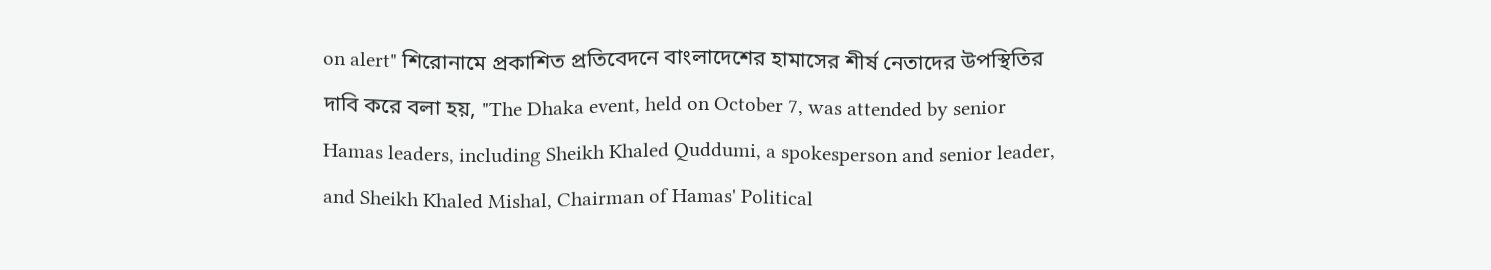on alert" শিরোনামে প্রকাশিত প্রতিবেদনে বাংলাদেশের হামাসের শীর্ষ নেতাদের উপস্থিতির দাবি করে বলা হয়, "The Dhaka event, held on October 7, was attended by senior Hamas leaders, including Sheikh Khaled Quddumi, a spokesperson and senior leader, and Sheikh Khaled Mishal, Chairman of Hamas' Political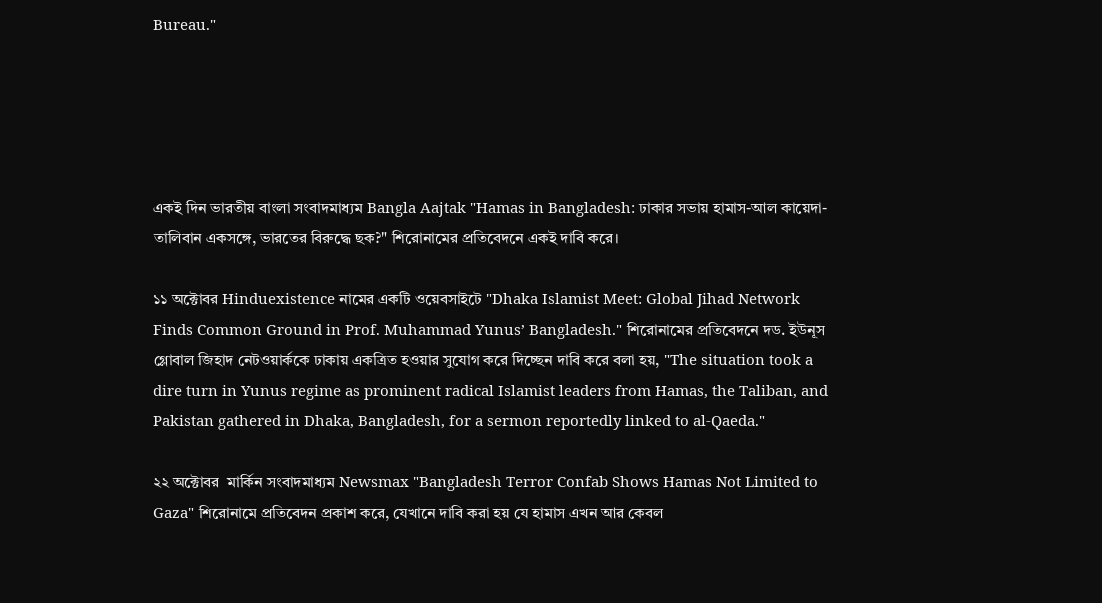Bureau."





একই দিন ভারতীয় বাংলা সংবাদমাধ্যম Bangla Aajtak "Hamas in Bangladesh: ঢাকার সভায় হামাস-আল কায়েদা-তালিবান একসঙ্গে, ভারতের বিরুদ্ধে ছক?" শিরোনামের প্রতিবেদনে একই দাবি করে।

১১ অক্টোবর Hinduexistence নামের একটি ওয়েবসাইটে "Dhaka Islamist Meet: Global Jihad Network Finds Common Ground in Prof. Muhammad Yunus’ Bangladesh." শিরোনামের প্রতিবেদনে দড. ইউনূস গ্লোবাল জিহাদ নেটওয়ার্ককে ঢাকায় একত্রিত হওয়ার সুযোগ করে দিচ্ছেন দাবি করে বলা হয়, "The situation took a dire turn in Yunus regime as prominent radical Islamist leaders from Hamas, the Taliban, and Pakistan gathered in Dhaka, Bangladesh, for a sermon reportedly linked to al-Qaeda."

২২ অক্টোবর  মার্কিন সংবাদমাধ্যম Newsmax "Bangladesh Terror Confab Shows Hamas Not Limited to Gaza" শিরোনামে প্রতিবেদন প্রকাশ করে, যেখানে দাবি করা হয় যে হামাস এখন আর কেবল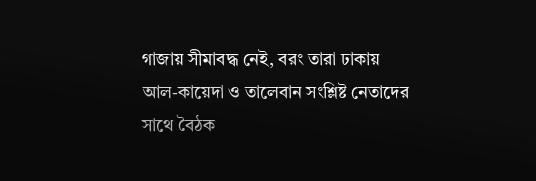গাজায় সীমাবদ্ধ নেই, বরং তারা ঢাকায় আল-কায়েদা ও তালেবান সংশ্লিষ্ট নেতাদের সাথে বৈঠক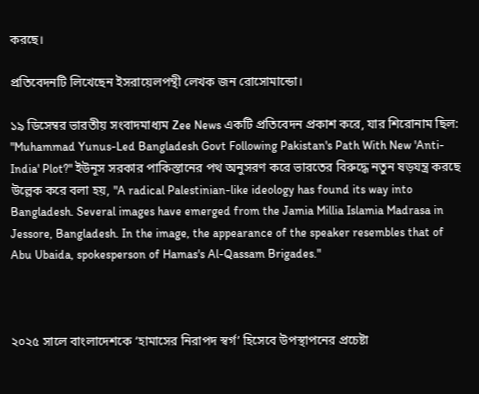করছে।

প্রতিবেদনটি লিখেছেন ইসরায়েলপন্থী লেখক জন রোসোমান্ডো।

১৯ ডিসেম্বর ভারতীয় সংবাদমাধ্যম Zee News একটি প্রতিবেদন প্রকাশ করে, যার শিরোনাম ছিল: "Muhammad Yunus-Led Bangladesh Govt Following Pakistan's Path With New 'Anti-India' Plot?" ইউনূস সরকার পাকিস্তানের পথ অনুসরণ করে ভারতের বিরুদ্ধে নতুন ষড়যন্ত্র করছে উল্লেক করে বলা হয়, "A radical Palestinian-like ideology has found its way into Bangladesh. Several images have emerged from the Jamia Millia Islamia Madrasa in Jessore, Bangladesh. In the image, the appearance of the speaker resembles that of Abu Ubaida, spokesperson of Hamas's Al-Qassam Brigades."



২০২৫ সালে বাংলাদেশকে ‘হামাসের নিরাপদ স্বর্গ’ হিসেবে উপস্থাপনের প্রচেষ্টা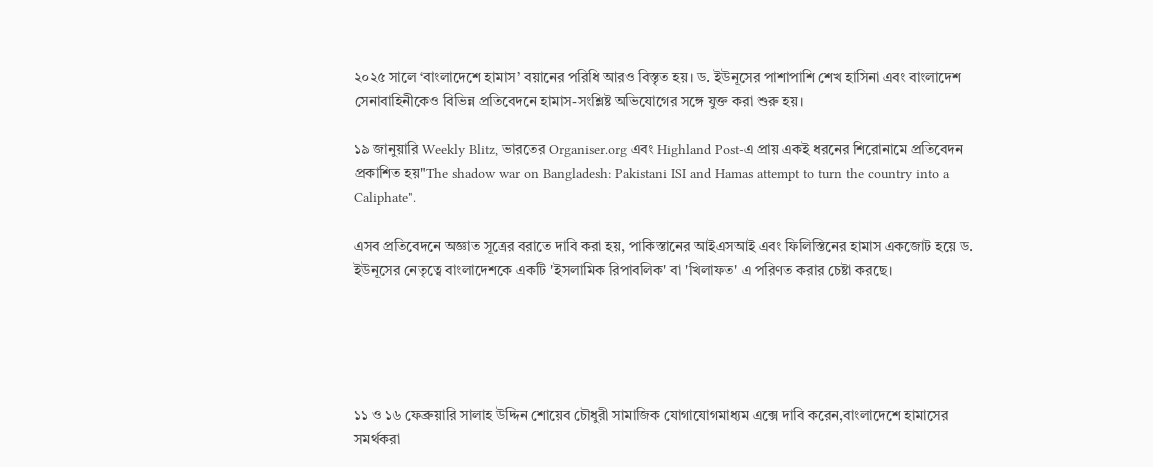২০২৫ সালে ‘বাংলাদেশে হামাস’ বয়ানের পরিধি আরও বিস্তৃত হয়। ড. ইউনূসের পাশাপাশি শেখ হাসিনা এবং বাংলাদেশ সেনাবাহিনীকেও বিভিন্ন প্রতিবেদনে হামাস-সংশ্লিষ্ট অভিযোগের সঙ্গে যুক্ত করা শুরু হয়।

১৯ জানুয়ারি Weekly Blitz, ভারতের Organiser.org এবং Highland Post-এ প্রায় একই ধরনের শিরোনামে প্রতিবেদন প্রকাশিত হয়"The shadow war on Bangladesh: Pakistani ISI and Hamas attempt to turn the country into a Caliphate".

এসব প্রতিবেদনে অজ্ঞাত সূত্রের বরাতে দাবি করা হয়, পাকিস্তানের আইএসআই এবং ফিলিস্তিনের হামাস একজোট হয়ে ড. ইউনূসের নেতৃত্বে বাংলাদেশকে একটি 'ইসলামিক রিপাবলিক' বা 'খিলাফত' এ পরিণত করার চেষ্টা করছে।





১১ ও ১৬ ফেব্রুয়ারি সালাহ উদ্দিন শোয়েব চৌধুরী সামাজিক যোগাযোগমাধ্যম এক্সে দাবি করেন,বাংলাদেশে হামাসের সমর্থকরা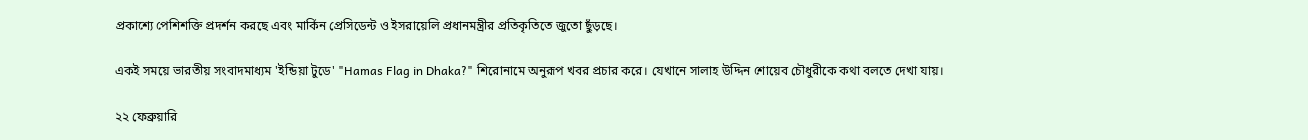প্রকাশ্যে পেশিশক্তি প্রদর্শন করছে এবং মার্কিন প্রেসিডেন্ট ও ইসরায়েলি প্রধানমন্ত্রীর প্রতিকৃতিতে জুতো ছুঁড়ছে।

একই সময়ে ভারতীয় সংবাদমাধ্যম 'ইন্ডিয়া টুডে' "Hamas Flag in Dhaka?" শিরোনামে অনুরূপ খবর প্রচার করে। যেখানে সালাহ উদ্দিন শোয়েব চৌধুরীকে কথা বলতে দেখা যায়।

২২ ফেব্রুয়ারি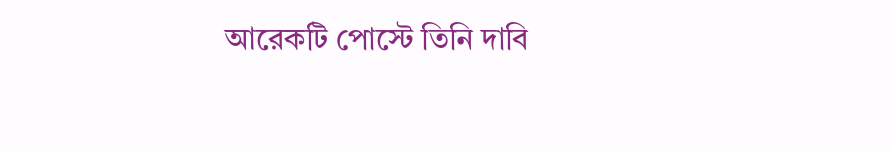আরেকটি পোস্টে তিনি দাবি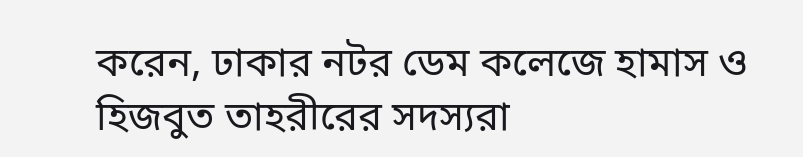করেন, ঢাকার নটর ডেম কলেজে হামাস ও হিজবুত তাহরীরের সদস্যরা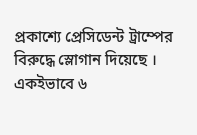প্রকাশ্যে প্রেসিডেন্ট ট্রাম্পের বিরুদ্ধে স্লোগান দিয়েছে । একইভাবে ৬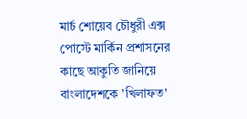মার্চ শোয়েব চৌধুরী এক্স পোস্টে মার্কিন প্রশাসনের কাছে আকুতি জানিয়ে বাংলাদেশকে 'খিলাফত'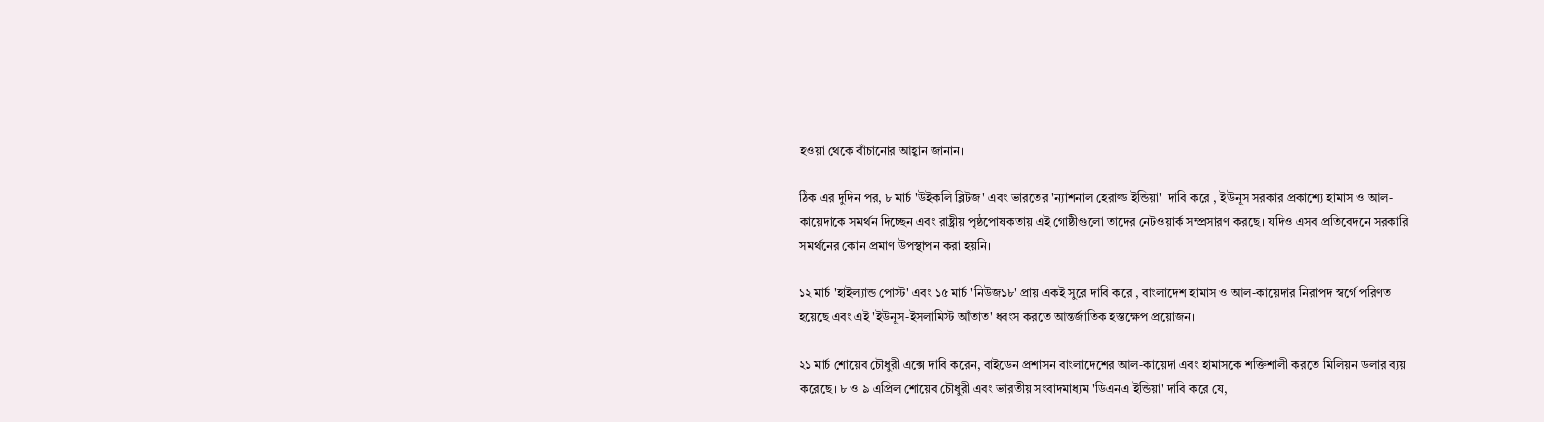হওয়া থেকে বাঁচানোর আহ্বান জানান।

ঠিক এর দুদিন পর, ৮ মার্চ 'উইকলি ব্লিটজ' এবং ভারতের 'ন্যাশনাল হেরাল্ড ইন্ডিয়া'  দাবি করে , ইউনূস সরকার প্রকাশ্যে হামাস ও আল-কায়েদাকে সমর্থন দিচ্ছেন এবং রাষ্ট্রীয় পৃষ্ঠপোষকতায় এই গোষ্ঠীগুলো তাদের নেটওয়ার্ক সম্প্রসারণ করছে। যদিও এসব প্রতিবেদনে সরকারি সমর্থনের কোন প্রমাণ উপস্থাপন করা হয়নি।

১২ মার্চ 'হাইল্যান্ড পোস্ট' এবং ১৫ মার্চ 'নিউজ১৮' প্রায় একই সুরে দাবি করে , বাংলাদেশ হামাস ও আল-কায়েদার নিরাপদ স্বর্গে পরিণত হয়েছে এবং এই 'ইউনূস-ইসলামিস্ট আঁতাত' ধ্বংস করতে আন্তর্জাতিক হস্তক্ষেপ প্রয়োজন।

২১ মার্চ শোয়েব চৌধুরী এক্সে দাবি করেন, বাইডেন প্রশাসন বাংলাদেশের আল-কায়েদা এবং হামাসকে শক্তিশালী করতে মিলিয়ন ডলার ব্যয় করেছে। ৮ ও ৯ এপ্রিল শোয়েব চৌধুরী এবং ভারতীয় সংবাদমাধ্যম 'ডিএনএ ইন্ডিয়া' দাবি করে যে,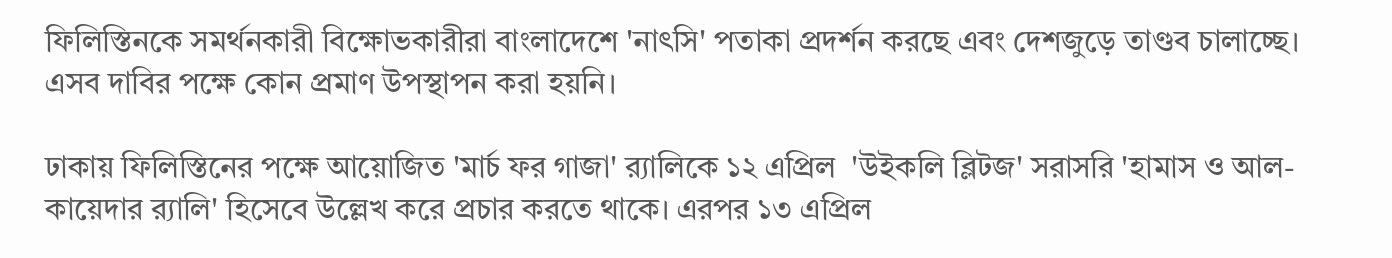ফিলিস্তিনকে সমর্থনকারী বিক্ষোভকারীরা বাংলাদেশে 'নাৎসি' পতাকা প্রদর্শন করছে এবং দেশজুড়ে তাণ্ডব চালাচ্ছে। এসব দাবির পক্ষে কোন প্রমাণ উপস্থাপন করা হয়নি।

ঢাকায় ফিলিস্তিনের পক্ষে আয়োজিত 'মার্চ ফর গাজা' র‍্যালিকে ১২ এপ্রিল  'উইকলি ব্লিটজ' সরাসরি 'হামাস ও আল-কায়েদার র‍্যালি' হিসেবে উল্লেখ করে প্রচার করতে থাকে। এরপর ১৩ এপ্রিল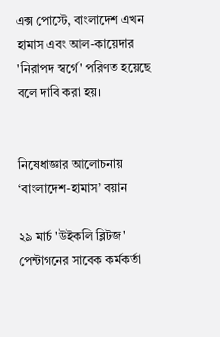এক্স পোস্টে, বাংলাদেশ এখন হামাস এবং আল-কায়েদার 'নিরাপদ স্বর্গে' পরিণত হয়েছে বলে দাবি করা হয়।


নিষেধাজ্ঞার আলোচনায় ‘বাংলাদেশ-হামাস’ বয়ান

২৯ মার্চ 'উইকলি ব্লিটজ' পেন্টাগনের সাবেক কর্মকর্তা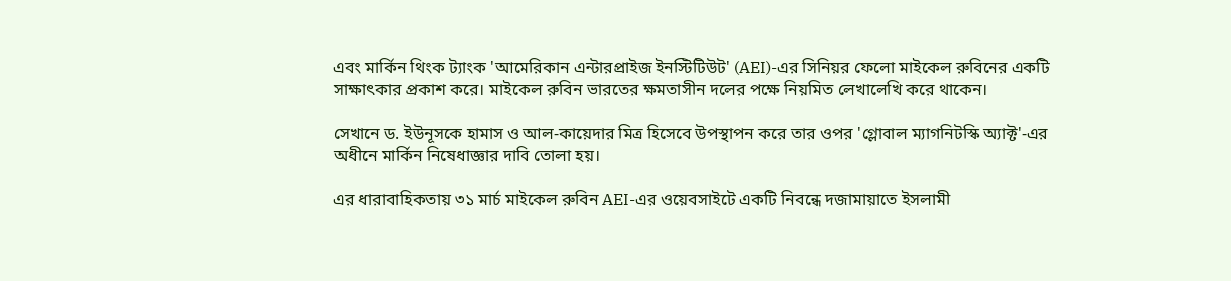এবং মার্কিন থিংক ট্যাংক 'আমেরিকান এন্টারপ্রাইজ ইনস্টিটিউট' (AEI)-এর সিনিয়র ফেলো মাইকেল রুবিনের একটি সাক্ষাৎকার প্রকাশ করে। মাইকেল রুবিন ভারতের ক্ষমতাসীন দলের পক্ষে নিয়মিত লেখালেখি করে থাকেন।

সেখানে ড. ইউনূসকে হামাস ও আল-কায়েদার মিত্র হিসেবে উপস্থাপন করে তার ওপর 'গ্লোবাল ম্যাগনিটস্কি অ্যাক্ট'-এর অধীনে মার্কিন নিষেধাজ্ঞার দাবি তোলা হয়।

এর ধারাবাহিকতায় ৩১ মার্চ মাইকেল রুবিন AEI-এর ওয়েবসাইটে একটি নিবন্ধে দজামায়াতে ইসলামী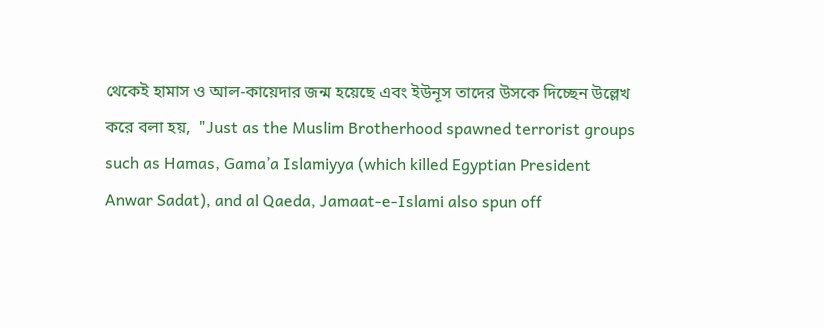থেকেই হামাস ও আল-কায়েদার জন্ম হয়েছে এবং ইউনূস তাদের উসকে দিচ্ছেন উল্লেখ করে বলা হয়,  "Just as the Muslim Brotherhood spawned terrorist groups such as Hamas, Gama’a Islamiyya (which killed Egyptian President Anwar Sadat), and al Qaeda, Jamaat-e-Islami also spun off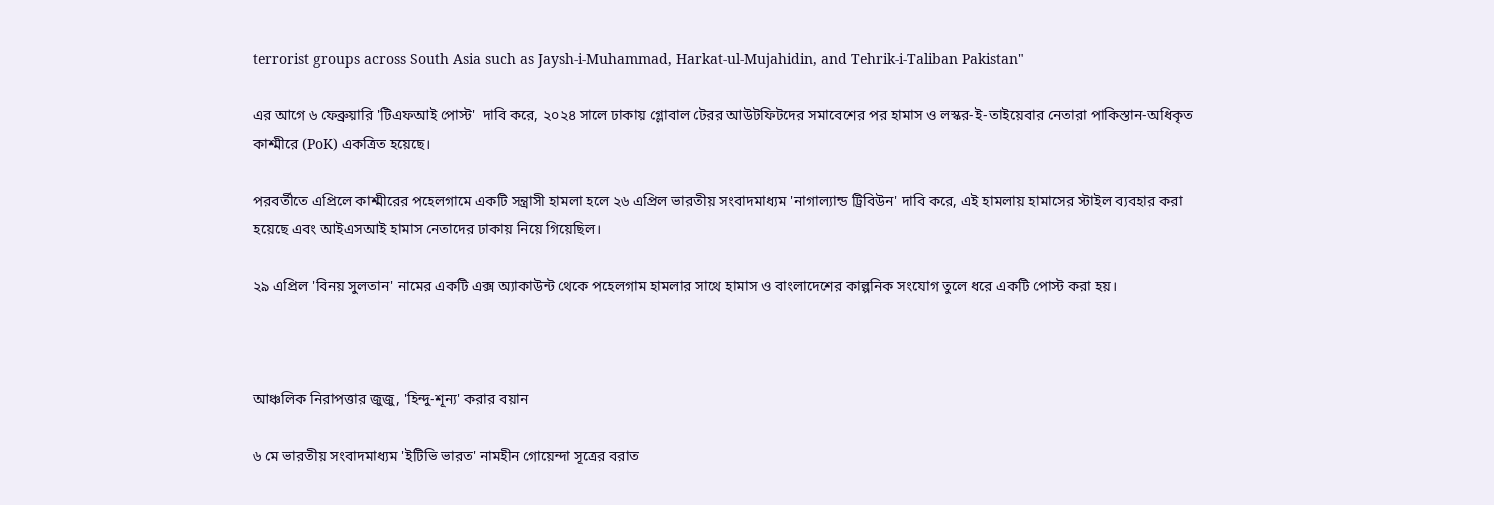terrorist groups across South Asia such as Jaysh-i-Muhammad, Harkat-ul-Mujahidin, and Tehrik-i-Taliban Pakistan"

এর আগে ৬ ফেব্রুয়ারি 'টিএফআই পোস্ট'  দাবি করে, ২০২৪ সালে ঢাকায় গ্লোবাল টেরর আউটফিটদের সমাবেশের পর হামাস ও লস্কর-ই-তাইয়েবার নেতারা পাকিস্তান-অধিকৃত কাশ্মীরে (PoK) একত্রিত হয়েছে।

পরবর্তীতে এপ্রিলে কাশ্মীরের পহেলগামে একটি সন্ত্রাসী হামলা হলে ২৬ এপ্রিল ভারতীয় সংবাদমাধ্যম 'নাগাল্যান্ড ট্রিবিউন' দাবি করে, এই হামলায় হামাসের স্টাইল ব্যবহার করা হয়েছে এবং আইএসআই হামাস নেতাদের ঢাকায় নিয়ে গিয়েছিল।

২৯ এপ্রিল 'বিনয় সুলতান' নামের একটি এক্স অ্যাকাউন্ট থেকে পহেলগাম হামলার সাথে হামাস ও বাংলাদেশের কাল্পনিক সংযোগ তুলে ধরে একটি পোস্ট করা হয়।



আঞ্চলিক নিরাপত্তার জুজু, 'হিন্দু-শূন্য' করার বয়ান

৬ মে ভারতীয় সংবাদমাধ্যম 'ইটিভি ভারত' নামহীন গোয়েন্দা সূত্রের বরাত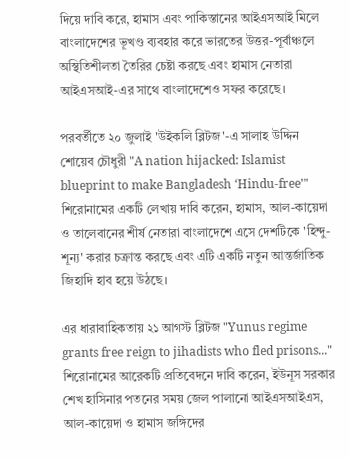দিয়ে দাবি করে, হামাস এবং পাকিস্তানের আইএসআই মিলে বাংলাদেশের ভূখণ্ড ব্যবহার করে ভারতের উত্তর-পূর্বাঞ্চলে অস্থিতিশীলতা তৈরির চেষ্টা করছে এবং হামাস নেতারা আইএসআই-এর সাথে বাংলাদেশেও সফর করেছে।

পরবর্তীতে ২০ জুলাই 'উইকলি ব্লিটজ'-এ সালাহ উদ্দিন শোয়েব চৌধুরী "A nation hijacked: Islamist blueprint to make Bangladesh ‘Hindu-free’" শিরোনামের একটি লেখায় দাবি করেন, হামাস, আল-কায়েদা ও তালেবানের শীর্ষ নেতারা বাংলাদেশে এসে দেশটিকে 'হিন্দু-শূন্য' করার চক্রান্ত করছে এবং এটি একটি নতুন আন্তর্জাতিক জিহাদি হাব হয়ে উঠছে।

এর ধারাবাহিকতায় ২১ আগস্ট ব্লিটজ "Yunus regime grants free reign to jihadists who fled prisons..." শিরোনামের আরেকটি প্রতিবেদনে দাবি করেন, ইউনূস সরকার শেখ হাসিনার পতনের সময় জেল পালানো আইএসআইএস, আল-কায়েদা ও হামাস জঙ্গিদের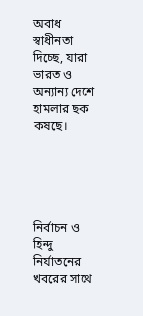অবাধ স্বাধীনতা দিচ্ছে, যারা ভারত ও অন্যান্য দেশে হামলার ছক কষছে।





নির্বাচন ও হিন্দু নির্যাতনের খবরের সাথে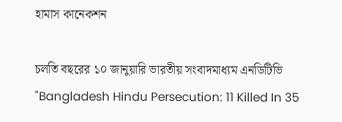হামাস কানেকশন

চলতি বছরের ১০ জানুয়ারি ভারতীয় সংবাদমাধ্যম এনডিটিভি  "Bangladesh Hindu Persecution: 11 Killed In 35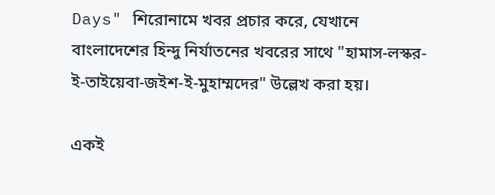Days" শিরোনামে খবর প্রচার করে, যেখানে বাংলাদেশের হিন্দু নির্যাতনের খবরের সাথে "হামাস-লস্কর-ই-তাইয়েবা-জইশ-ই-মুহাম্মদের" উল্লেখ করা হয়।

একই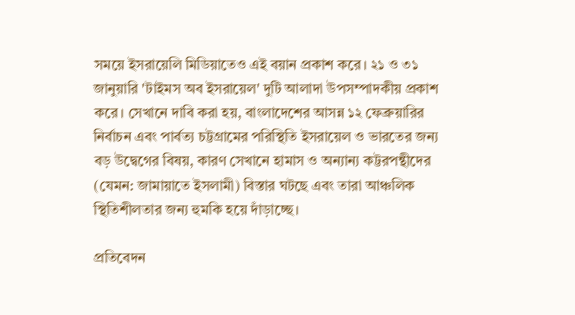সময়ে ইসরায়েলি মিডিয়াতেও এই বয়ান প্রকাশ করে। ২১ ও ৩১ জানুয়ারি 'টাইমস অব ইসরায়েল' দুটি আলাদা উপসম্পাদকীয় প্রকাশ করে। সেখানে দাবি করা হয়, বাংলাদেশের আসন্ন ১২ ফেব্রুয়ারির নির্বাচন এবং পার্বত্য চট্টগ্রামের পরিস্থিতি ইসরায়েল ও ভারতের জন্য বড় উদ্বেগের বিষয়, কারণ সেখানে হামাস ও অন্যান্য কট্টরপন্থীদের (যেমন: জামায়াতে ইসলামী) বিস্তার ঘটছে এবং তারা আঞ্চলিক স্থিতিশীলতার জন্য হুমকি হয়ে দাঁড়াচ্ছে।

প্রতিবেদন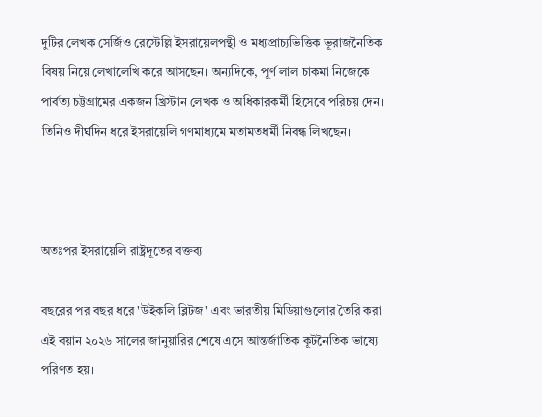দুটির লেখক সের্জিও রেস্টেল্লি ইসরায়েলপন্থী ও মধ্যপ্রাচ্যভিত্তিক ভূরাজনৈতিক বিষয় নিয়ে লেখালেখি করে আসছেন। অন্যদিকে, পূর্ণ লাল চাকমা নিজেকে পার্বত্য চট্টগ্রামের একজন খ্রিস্টান লেখক ও অধিকারকর্মী হিসেবে পরিচয় দেন। তিনিও দীর্ঘদিন ধরে ইসরায়েলি গণমাধ্যমে মতামতধর্মী নিবন্ধ লিখছেন।



অতঃপর ইসরায়েলি রাষ্ট্রদূতের বক্তব্য

বছরের পর বছর ধরে 'উইকলি ব্লিটজ' এবং ভারতীয় মিডিয়াগুলোর তৈরি করা এই বয়ান ২০২৬ সালের জানুয়ারির শেষে এসে আন্তর্জাতিক কূটনৈতিক ভাষ্যে পরিণত হয়।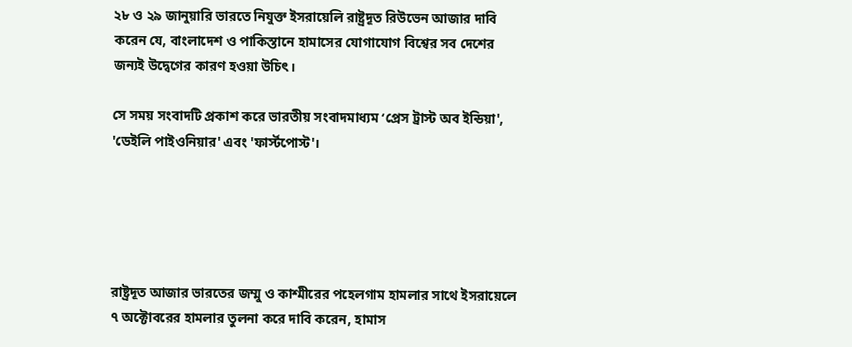২৮ ও ২৯ জানুয়ারি ভারতে নিযুক্ত ইসরায়েলি রাষ্ট্রদূত রিউভেন আজার দাবি করেন যে, বাংলাদেশ ও পাকিস্তানে হামাসের যোগাযোগ বিশ্বের সব দেশের জন্যই উদ্বেগের কারণ হওয়া উচিৎ।

সে সময় সংবাদটি প্রকাশ করে ভারতীয় সংবাদমাধ্যম ‘প্রেস ট্রাস্ট অব ইন্ডিয়া', 'ডেইলি পাইওনিয়ার' এবং 'ফার্স্টপোস্ট'।





রাষ্ট্রদূত আজার ভারতের জম্মু ও কাশ্মীরের পহেলগাম হামলার সাথে ইসরায়েলে ৭ অক্টোবরের হামলার তুলনা করে দাবি করেন, হামাস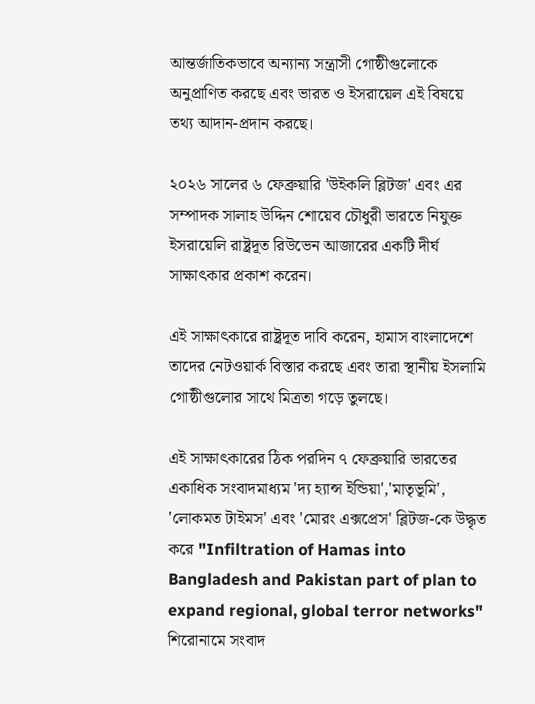আন্তর্জাতিকভাবে অন্যান্য সন্ত্রাসী গোষ্ঠীগুলোকে অনুপ্রাণিত করছে এবং ভারত ও ইসরায়েল এই বিষয়ে তথ্য আদান-প্রদান করছে।

২০২৬ সালের ৬ ফেব্রুয়ারি 'উইকলি ব্লিটজ' এবং এর সম্পাদক সালাহ উদ্দিন শোয়েব চৌধুরী ভারতে নিযুক্ত ইসরায়েলি রাষ্ট্রদূত রিউভেন আজারের একটি দীর্ঘ সাক্ষাৎকার প্রকাশ করেন।

এই সাক্ষাৎকারে রাষ্ট্রদূত দাবি করেন, হামাস বাংলাদেশে তাদের নেটওয়ার্ক বিস্তার করছে এবং তারা স্থানীয় ইসলামি গোষ্ঠীগুলোর সাথে মিত্রতা গড়ে তুলছে।

এই সাক্ষাৎকারের ঠিক পরদিন ৭ ফেব্রুয়ারি ভারতের একাধিক সংবাদমাধ্যম 'দ্য হ্যান্স ইন্ডিয়া','মাতৃভূমি', 'লোকমত টাইমস' এবং 'মোরং এক্সপ্রেস' ব্লিটজ-কে উদ্ধৃত করে "Infiltration of Hamas into Bangladesh and Pakistan part of plan to expand regional, global terror networks" শিরোনামে সংবাদ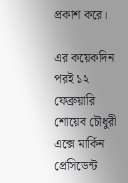প্রকাশ করে।

এর কয়েকদিন পরই ১২ ফেব্রুয়ারি শোয়েব চৌধুরী এক্সে মার্কিন প্রেসিডেন্ট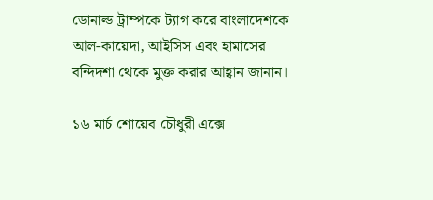ডোনাল্ড ট্রাম্পকে ট্যাগ করে বাংলাদেশকে আল-কায়েদা, আইসিস এবং হামাসের বন্দিদশা থেকে মুক্ত করার আহ্বান জানান।

১৬ মার্চ শোয়েব চৌধুরী এক্সে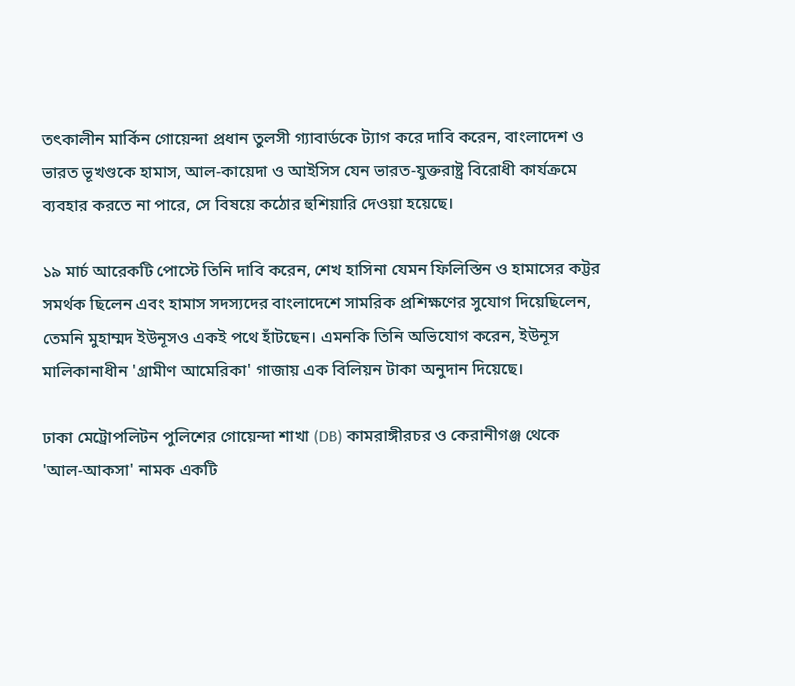তৎকালীন মার্কিন গোয়েন্দা প্রধান তুলসী গ্যাবার্ডকে ট্যাগ করে দাবি করেন, বাংলাদেশ ও ভারত ভূখণ্ডকে হামাস, আল-কায়েদা ও আইসিস যেন ভারত-যুক্তরাষ্ট্র বিরোধী কার্যক্রমে ব্যবহার করতে না পারে, সে বিষয়ে কঠোর হুশিয়ারি দেওয়া হয়েছে।

১৯ মার্চ আরেকটি পোস্টে তিনি দাবি করেন, শেখ হাসিনা যেমন ফিলিস্তিন ও হামাসের কট্টর সমর্থক ছিলেন এবং হামাস সদস্যদের বাংলাদেশে সামরিক প্রশিক্ষণের সুযোগ দিয়েছিলেন, তেমনি মুহাম্মদ ইউনূসও একই পথে হাঁটছেন। এমনকি তিনি অভিযোগ করেন, ইউনূস মালিকানাধীন 'গ্রামীণ আমেরিকা' গাজায় এক বিলিয়ন টাকা অনুদান দিয়েছে।

ঢাকা মেট্রোপলিটন পুলিশের গোয়েন্দা শাখা (DB) কামরাঙ্গীরচর ও কেরানীগঞ্জ থেকে 'আল-আকসা' নামক একটি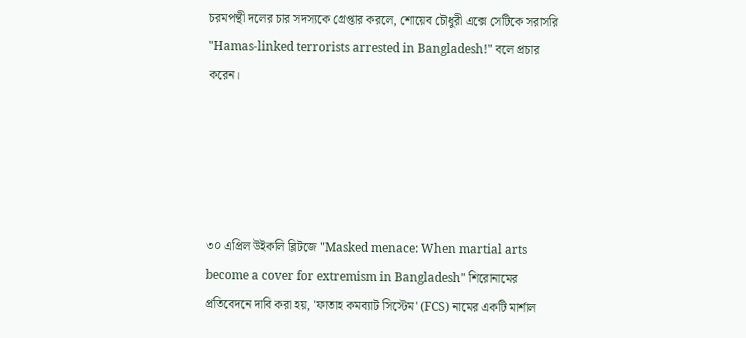চরমপন্থী দলের চার সদস্যকে গ্রেপ্তার করলে, শোয়েব চৌধুরী এক্সে সেটিকে সরাসরি "Hamas-linked terrorists arrested in Bangladesh!" বলে প্রচার করেন।





৩০ এপ্রিল উইকলি ব্লিটজে "Masked menace: When martial arts become a cover for extremism in Bangladesh" শিরোনামের প্রতিবেদনে দাবি করা হয়, 'ফাতাহ কমব্যাট সিস্টেম' (FCS) নামের একটি মার্শাল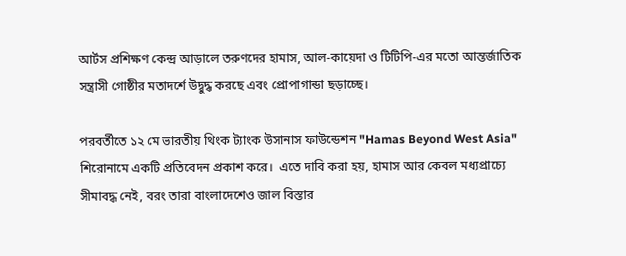আর্টস প্রশিক্ষণ কেন্দ্র আড়ালে তরুণদের হামাস, আল-কায়েদা ও টিটিপি-এর মতো আন্তর্জাতিক সন্ত্রাসী গোষ্ঠীর মতাদর্শে উদ্বুদ্ধ করছে এবং প্রোপাগান্ডা ছড়াচ্ছে।

পরবর্তীতে ১২ মে ভারতীয় থিংক ট্যাংক উসানাস ফাউন্ডেশন "Hamas Beyond West Asia" শিরোনামে একটি প্রতিবেদন প্রকাশ করে।  এতে দাবি করা হয়, হামাস আর কেবল মধ্যপ্রাচ্যে সীমাবদ্ধ নেই, বরং তারা বাংলাদেশেও জাল বিস্তার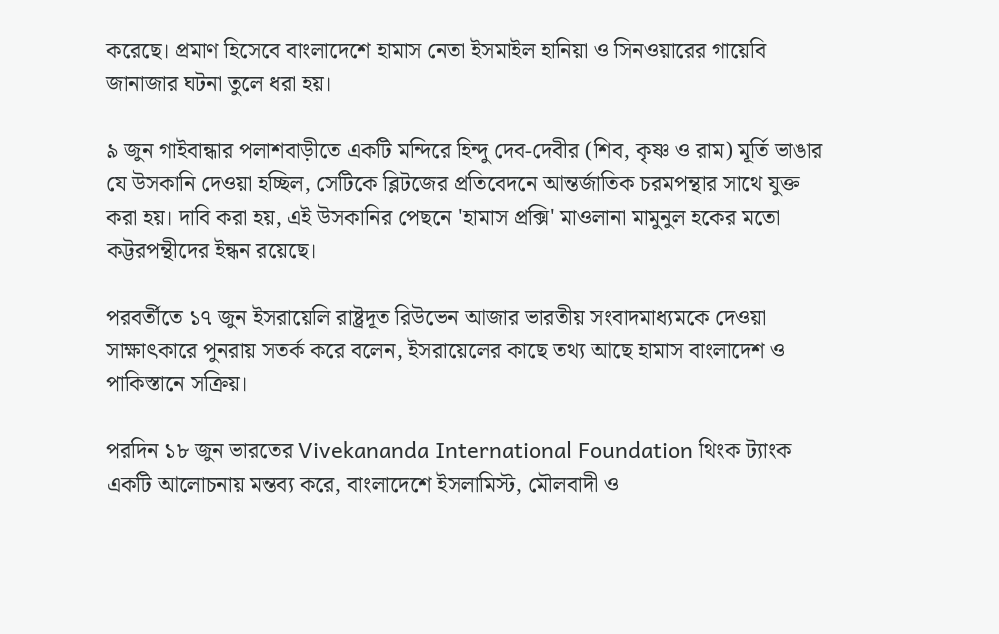করেছে। প্রমাণ হিসেবে বাংলাদেশে হামাস নেতা ইসমাইল হানিয়া ও সিনওয়ারের গায়েবি জানাজার ঘটনা তুলে ধরা হয়।

৯ জুন গাইবান্ধার পলাশবাড়ীতে একটি মন্দিরে হিন্দু দেব-দেবীর (শিব, কৃষ্ণ ও রাম) মূর্তি ভাঙার যে উসকানি দেওয়া হচ্ছিল, সেটিকে ব্লিটজের প্রতিবেদনে আন্তর্জাতিক চরমপন্থার সাথে যুক্ত করা হয়। দাবি করা হয়, এই উসকানির পেছনে 'হামাস প্রক্সি' মাওলানা মামুনুল হকের মতো কট্টরপন্থীদের ইন্ধন রয়েছে।

পরবর্তীতে ১৭ জুন ইসরায়েলি রাষ্ট্রদূত রিউভেন আজার ভারতীয় সংবাদমাধ্যমকে দেওয়া সাক্ষাৎকারে পুনরায় সতর্ক করে বলেন, ইসরায়েলের কাছে তথ্য আছে হামাস বাংলাদেশ ও পাকিস্তানে সক্রিয়।

পরদিন ১৮ জুন ভারতের Vivekananda International Foundation থিংক ট্যাংক একটি আলোচনায় মন্তব্য করে, বাংলাদেশে ইসলামিস্ট, মৌলবাদী ও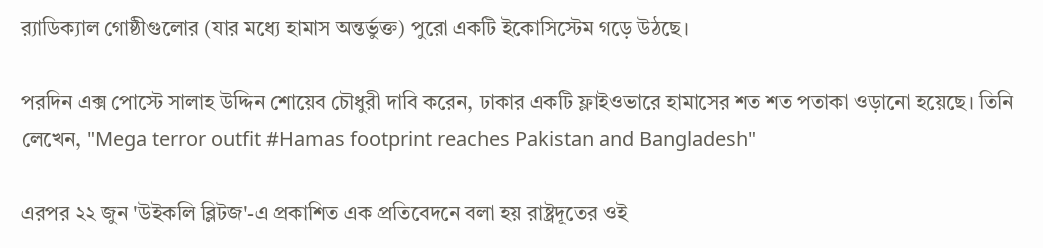র‍্যাডিক্যাল গোষ্ঠীগুলোর (যার মধ্যে হামাস অন্তর্ভুক্ত) পুরো একটি ইকোসিস্টেম গড়ে উঠছে।

পরদিন এক্স পোস্টে সালাহ উদ্দিন শোয়েব চৌধুরী দাবি করেন, ঢাকার একটি ফ্লাইওভারে হামাসের শত শত পতাকা ওড়ানো হয়েছে। তিনি লেখেন, "Mega terror outfit #Hamas footprint reaches Pakistan and Bangladesh"

এরপর ২২ জুন 'উইকলি ব্লিটজ'-এ প্রকাশিত এক প্রতিবেদনে বলা হয় রাষ্ট্রদূতের ওই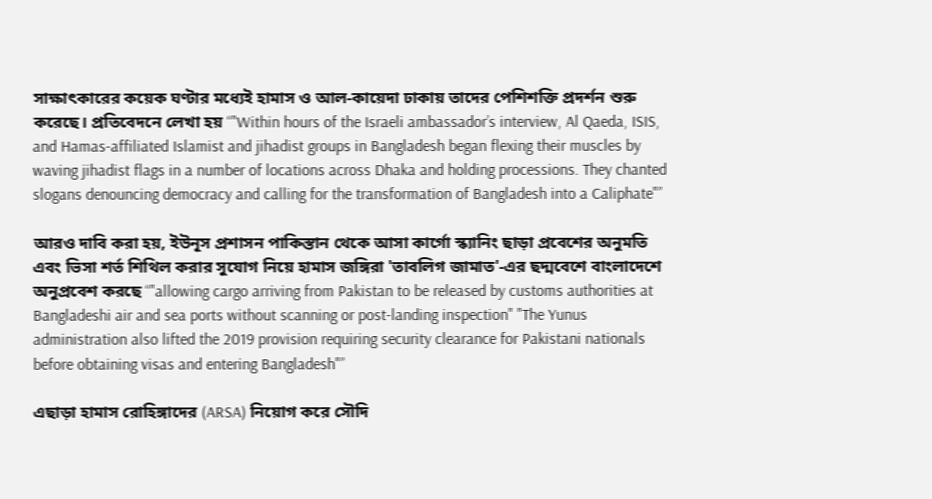সাক্ষাৎকারের কয়েক ঘণ্টার মধ্যেই হামাস ও আল-কায়েদা ঢাকায় তাদের পেশিশক্তি প্রদর্শন শুরু করেছে। প্রতিবেদনে লেখা হয় “"Within hours of the Israeli ambassador’s interview, Al Qaeda, ISIS, and Hamas-affiliated Islamist and jihadist groups in Bangladesh began flexing their muscles by waving jihadist flags in a number of locations across Dhaka and holding processions. They chanted slogans denouncing democracy and calling for the transformation of Bangladesh into a Caliphate"”

আরও দাবি করা হয়, ইউনূস প্রশাসন পাকিস্তান থেকে আসা কার্গো স্ক্যানিং ছাড়া প্রবেশের অনুমতি এবং ভিসা শর্ত শিথিল করার সুযোগ নিয়ে হামাস জঙ্গিরা 'তাবলিগ জামাত'-এর ছদ্মবেশে বাংলাদেশে অনুপ্রবেশ করছে “"allowing cargo arriving from Pakistan to be released by customs authorities at Bangladeshi air and sea ports without scanning or post-landing inspection" "The Yunus administration also lifted the 2019 provision requiring security clearance for Pakistani nationals before obtaining visas and entering Bangladesh"”

এছাড়া হামাস রোহিঙ্গাদের (ARSA) নিয়োগ করে সৌদি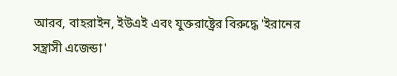আরব, বাহরাইন, ইউএই এবং যুক্তরাষ্ট্রের বিরুদ্ধে 'ইরানের সন্ত্রাসী এজেন্ডা'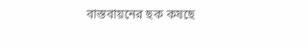বাস্তবায়নের ছক কষছে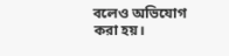বলেও অভিযোগ করা হয়।